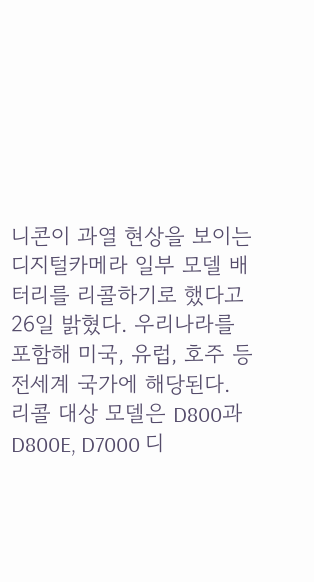니콘이 과열 현상을 보이는 디지털카메라 일부 모델 배터리를 리콜하기로 했다고 26일 밝혔다. 우리나라를 포함해 미국, 유럽, 호주 등 전세계 국가에 해당된다.
리콜 대상 모델은 D800과 D800E, D7000 디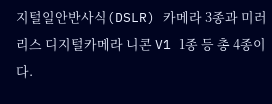지털일안반사식(DSLR) 카메라 3종과 미러리스 디지털카메라 니콘 V1 1종 등 총 4종이다.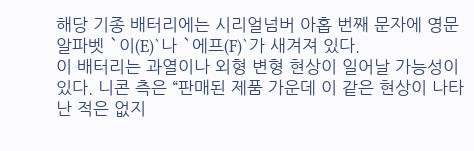해당 기종 배터리에는 시리얼넘버 아홉 번째 문자에 영문 알파벳 `이(E)`나 `에프(F)`가 새겨져 있다.
이 배터리는 과열이나 외형 변형 현상이 일어날 가능성이 있다. 니콘 측은 “판매된 제품 가운데 이 같은 현상이 나타난 적은 없지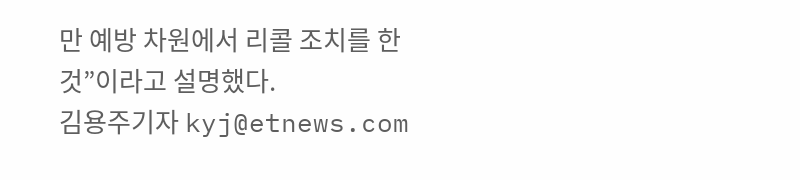만 예방 차원에서 리콜 조치를 한 것”이라고 설명했다.
김용주기자 kyj@etnews.com